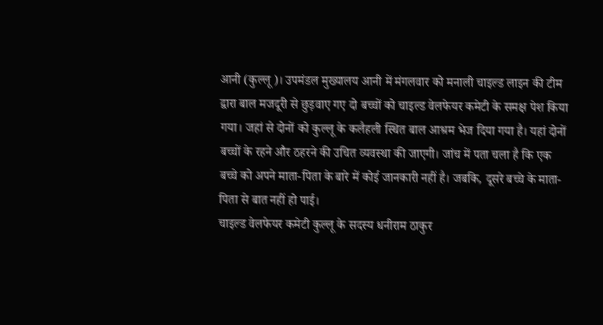आनी (कुल्लू)। उपमंडल मुख्यालय आनी में मंगलवार को मनाली चाइल्ड लाइन की टीम द्वारा बाल मजदूरी से छुड़वाए गए दो बच्चों को चाइल्ड वेलफेयर कमेटी के समक्ष पेश किया गया। जहां से दोनों को कुल्लू के कलैहली स्थित बाल आश्रम भेज दिया गया है। यहां दोनों बच्चों के रहने और ठहरने की उचित व्यवस्था की जाएगी। जांच में पता चला है कि एक बच्चे को अपने माता-पिता के बारे में कोई जानकारी नहीं है। जबकि, दूसरे बच्चे के माता-पिता से बात नहीं हो पाई।
चाइल्ड वेलफेयर कमेटी कुल्लू के सदस्य धनीराम ठाकुर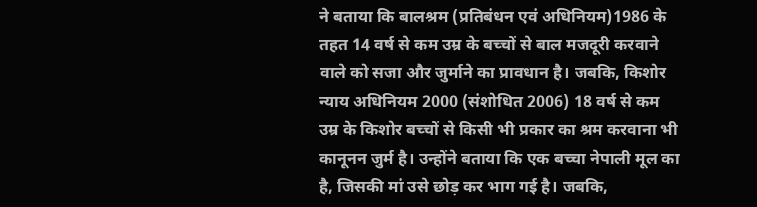ने बताया कि बालश्रम (प्रतिबंधन एवं अधिनियम)1986 के तहत 14 वर्ष से कम उम्र के बच्चों से बाल मजदूरी करवाने वाले को सजा और जुर्माने का प्रावधान है। जबकि, किशोर न्याय अधिनियम 2000 (संशोधित 2006) 18 वर्ष से कम उम्र के किशोर बच्चों से किसी भी प्रकार का श्रम करवाना भी कानूनन जुर्म है। उन्होंने बताया कि एक बच्चा नेपाली मूल का है, जिसकी मां उसे छोड़ कर भाग गई है। जबकि,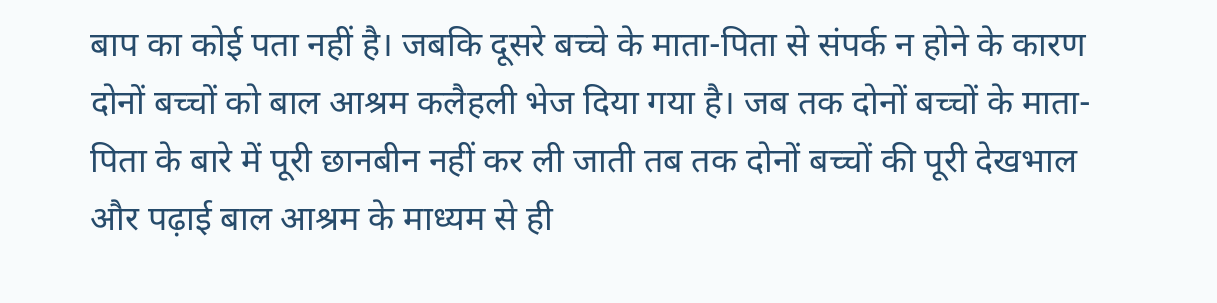बाप का कोई पता नहीं है। जबकि दूसरे बच्चे के माता-पिता से संपर्क न होने के कारण दोनों बच्चों को बाल आश्रम कलैहली भेज दिया गया है। जब तक दोनों बच्चों के माता-पिता के बारे में पूरी छानबीन नहीं कर ली जाती तब तक दोनों बच्चों की पूरी देखभाल और पढ़ाई बाल आश्रम के माध्यम से ही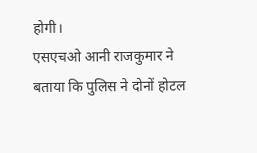होगी।
एसएचओ आनी राजकुमार ने बताया कि पुलिस ने दोनों होटल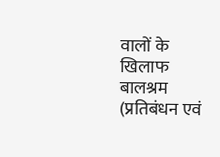वालों के खिलाफ बालश्रम (प्रतिबंधन एवं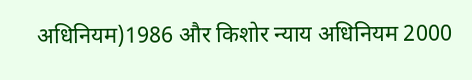अधिनियम)1986 और किशोर न्याय अधिनियम 2000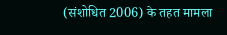(संशोधित 2006) के तहत मामला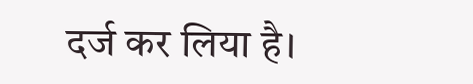दर्ज कर लिया है।